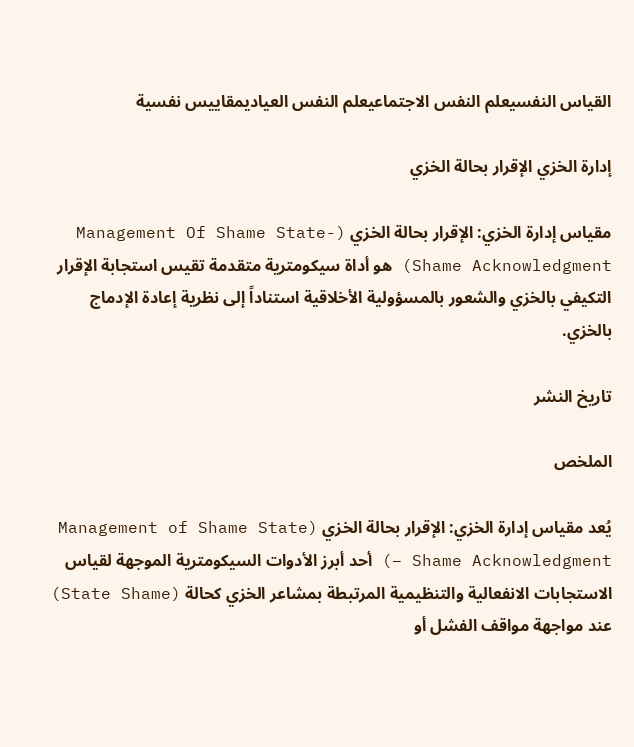القياس النفسيعلم النفس الاجتماعيعلم النفس العياديمقاييس نفسية

إدارة الخزي الإقرار بحالة الخزي

مقياس إدارة الخزي: الإقرار بحالة الخزي (Management Of Shame State-Shame Acknowledgment) هو أداة سيكومترية متقدمة تقيس استجابة الإقرار التكيفي بالخزي والشعور بالمسؤولية الأخلاقية استناداً إلى نظرية إعادة الإدماج بالخزي.

تاريخ النشر

الملخص

يُعد مقياس إدارة الخزي: الإقرار بحالة الخزي (Management of Shame State – Shame Acknowledgment) أحد أبرز الأدوات السيكومترية الموجهة لقياس الاستجابات الانفعالية والتنظيمية المرتبطة بمشاعر الخزي كحالة (State Shame) عند مواجهة مواقف الفشل أو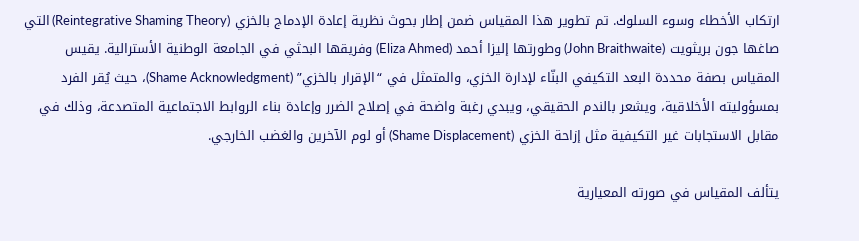ارتكاب الأخطاء وسوء السلوك. تم تطوير هذا المقياس ضمن إطار بحوث نظرية إعادة الإدماج بالخزي (Reintegrative Shaming Theory) التي صاغها جون بريثويت (John Braithwaite) وطورتها إليزا أحمد (Eliza Ahmed) وفريقها البحثي في الجامعة الوطنية الأسترالية. يقيس المقياس بصفة محددة البعد التكيفي البنّاء لإدارة الخزي، والمتمثل في “الإقرار بالخزي” (Shame Acknowledgment)، حيث يُقر الفرد بمسؤوليته الأخلاقية، ويشعر بالندم الحقيقي، ويبدي رغبة واضحة في إصلاح الضرر وإعادة بناء الروابط الاجتماعية المتصدعة، وذلك في مقابل الاستجابات غير التكيفية مثل إزاحة الخزي (Shame Displacement) أو لوم الآخرين والغضب الخارجي.

يتألف المقياس في صورته المعيارية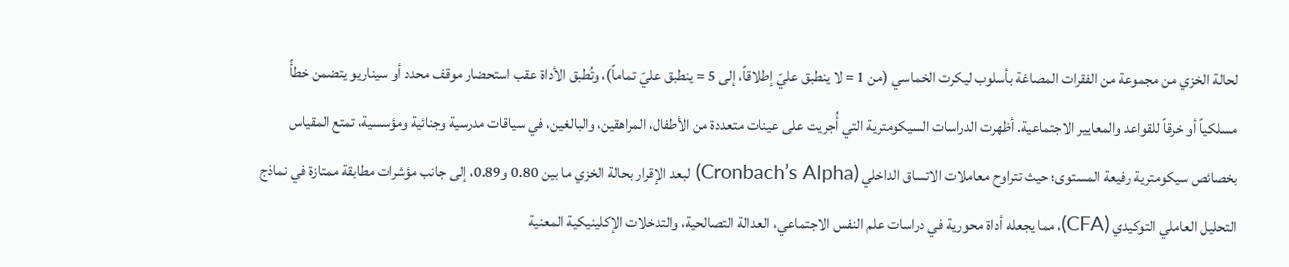لحالة الخزي من مجموعة من الفقرات المصاغة بأسلوب ليكرت الخماسي (من 1 = لا ينطبق عليّ إطلاقاً، إلى 5 = ينطبق عليّ تماماً)، وتُطبق الأداة عقب استحضار موقف محدد أو سيناريو يتضمن خطأً مسلكياً أو خرقاً للقواعد والمعايير الاجتماعية. أظهرت الدراسات السيكومترية التي أُجريت على عينات متعددة من الأطفال، المراهقين، والبالغين، في سياقات مدرسية وجنائية ومؤسسية، تمتع المقياس بخصائص سيكومترية رفيعة المستوى؛ حيث تتراوح معاملات الاتساق الداخلي (Cronbach’s Alpha) لبعد الإقرار بحالة الخزي ما بين 0.80 و0.89، إلى جانب مؤشرات مطابقة ممتازة في نماذج التحليل العاملي التوكيدي (CFA)، مما يجعله أداة محورية في دراسات علم النفس الاجتماعي، العدالة التصالحية، والتدخلات الإكلينيكية المعنية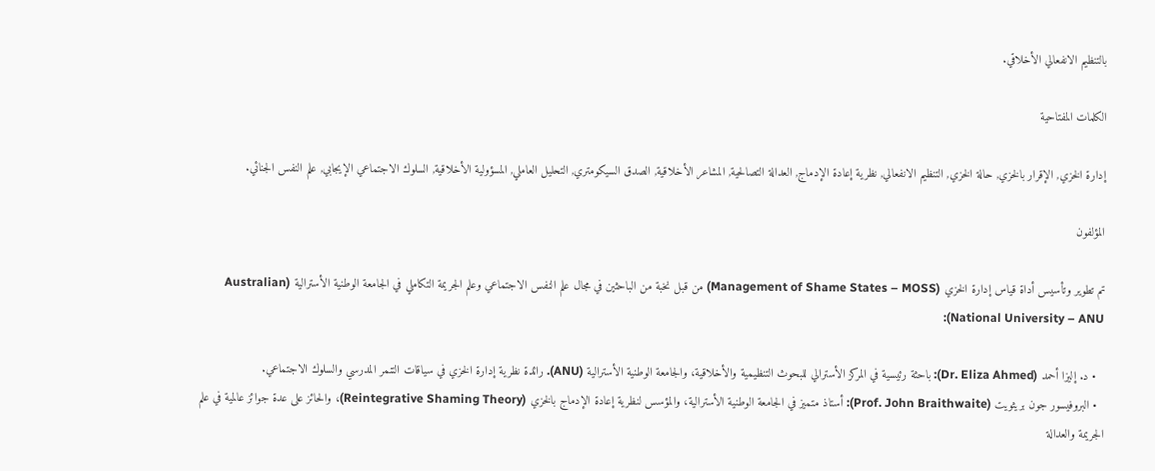بالتنظيم الانفعالي الأخلاقي.

الكلمات المفتاحية

إدارة الخزي, الإقرار بالخزي, حالة الخزي, التنظيم الانفعالي, نظرية إعادة الإدماج, العدالة التصالحية, المشاعر الأخلاقية, الصدق السيكومتري, التحليل العاملي, المسؤولية الأخلاقية, السلوك الاجتماعي الإيجابي, علم النفس الجنائي.

المؤلفون

تم تطوير وتأسيس أداة قياس إدارة الخزي (Management of Shame States – MOSS) من قبل نخبة من الباحثين في مجال علم النفس الاجتماعي وعلم الجريمة التكاملي في الجامعة الوطنية الأسترالية (Australian National University – ANU):

  • د. إليزا أحمد (Dr. Eliza Ahmed): باحثة رئيسية في المركز الأسترالي للبحوث التنظيمية والأخلاقية، والجامعة الوطنية الأسترالية (ANU). رائدة نظرية إدارة الخزي في سياقات التنمر المدرسي والسلوك الاجتماعي.
  • البروفيسور جون بريثويت (Prof. John Braithwaite): أستاذ متميز في الجامعة الوطنية الأسترالية، والمؤسس لنظرية إعادة الإدماج بالخزي (Reintegrative Shaming Theory)، والحائز على عدة جوائز عالمية في علم الجريمة والعدالة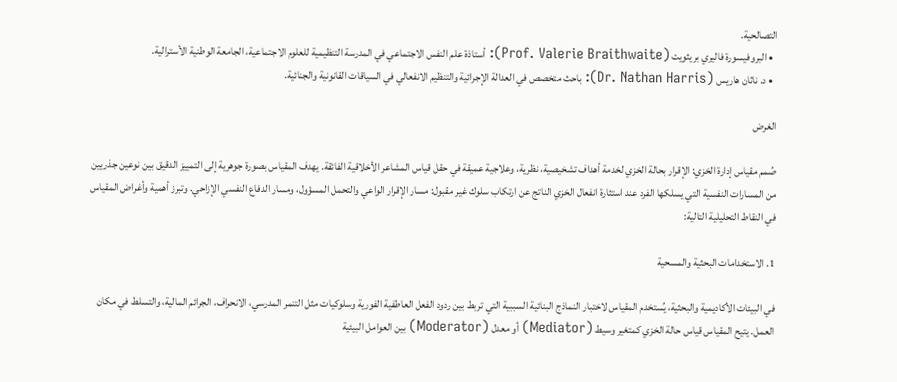التصالحية.
  • البروفيسورة فاليري بريثويت (Prof. Valerie Braithwaite): أستاذة علم النفس الاجتماعي في المدرسة التنظيمية للعلوم الاجتماعية، الجامعة الوطنية الأسترالية.
  • د. ناثان هاريس (Dr. Nathan Harris): باحث متخصص في العدالة الإجرائية والتنظيم الانفعالي في السياقات القانونية والجنائية.

الغرض

صُمم مقياس إدارة الخزي: الإقرار بحالة الخزي لخدمة أهداف تشخيصية، نظرية، وعلاجية عميقة في حقل قياس المشاعر الأخلاقية الفائقة. يهدف المقياس بصورة جوهرية إلى التمييز الدقيق بين نوعين جذريين من المسارات النفسية التي يسلكها الفرد عند استثارة انفعال الخزي الناتج عن ارتكاب سلوك غير مقبول: مسار الإقرار الواعي والتحمل المسؤول، ومسار الدفاع النفسي الإزاحي. وتبرز أهمية وأغراض المقياس في النقاط التحليلية التالية:

1. الاستخدامات البحثية والمسحية

في البيئات الأكاديمية والبحثية، يُستخدم المقياس لاختبار النماذج البنائية السببية التي تربط بين ردود الفعل العاطفية الفورية وسلوكيات مثل التنمر المدرسي، الانحراف، الجرائم المالية، والتسلط في مكان العمل. يتيح المقياس قياس حالة الخزي كمتغير وسيط (Mediator) أو معدل (Moderator) بين العوامل البيئية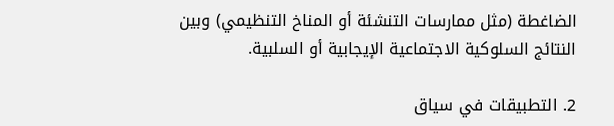الضاغطة (مثل ممارسات التنشئة أو المناخ التنظيمي) وبين النتائج السلوكية الاجتماعية الإيجابية أو السلبية.

2. التطبيقات في سياق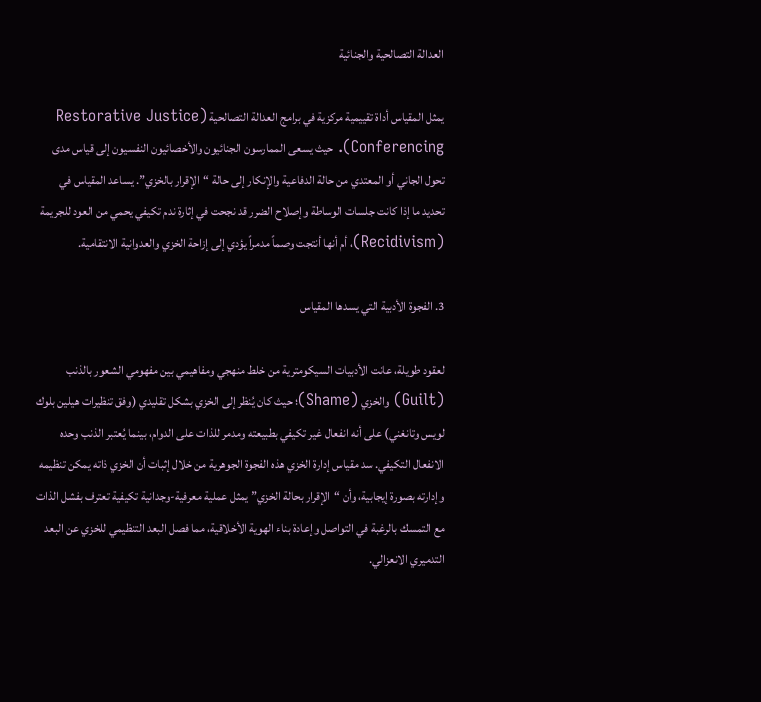العدالة التصالحية والجنائية

يمثل المقياس أداة تقييمية مركزية في برامج العدالة التصالحية (Restorative Justice Conferencing). حيث يسعى الممارسون الجنائيون والأخصائيون النفسيون إلى قياس مدى تحول الجاني أو المعتدي من حالة الدفاعية والإنكار إلى حالة “الإقرار بالخزي”. يساعد المقياس في تحديد ما إذا كانت جلسات الوساطة وإصلاح الضرر قد نجحت في إثارة ندم تكيفي يحمي من العود للجريمة (Recidivism)، أم أنها أنتجت وصماً مدمراً يؤدي إلى إزاحة الخزي والعدوانية الانتقامية.

3. الفجوة الأدبية التي يسدها المقياس

لعقود طويلة، عانت الأدبيات السيكومترية من خلط منهجي ومفاهيمي بين مفهومي الشعور بالذنب (Guilt) والخزي (Shame)؛ حيث كان يُنظر إلى الخزي بشكل تقليدي (وفق تنظيرات هيلين بلوك لويس وتانغني) على أنه انفعال غير تكيفي بطبيعته ومدمر للذات على الدوام، بينما يُعتبر الذنب وحده الانفعال التكيفي. سد مقياس إدارة الخزي هذه الفجوة الجوهرية من خلال إثبات أن الخزي ذاته يمكن تنظيمه وإدارته بصورة إيجابية، وأن “الإقرار بحالة الخزي” يمثل عملية معرفية-وجدانية تكيفية تعترف بفشل الذات مع التمسك بالرغبة في التواصل وإعادة بناء الهوية الأخلاقية، مما فصل البعد التنظيمي للخزي عن البعد التدميري الانعزالي.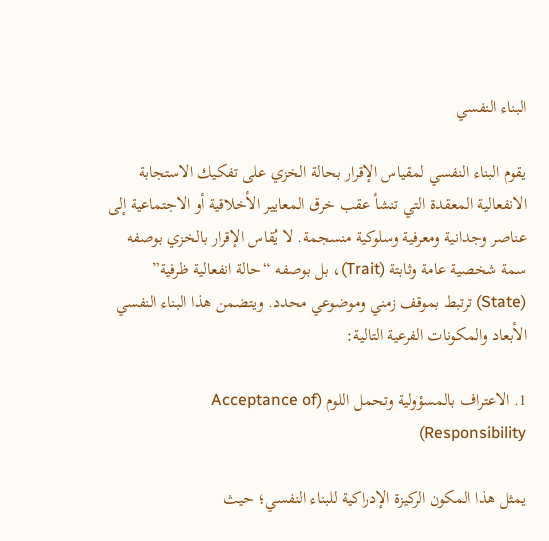البناء النفسي

يقوم البناء النفسي لمقياس الإقرار بحالة الخزي على تفكيك الاستجابة الانفعالية المعقدة التي تنشأ عقب خرق المعايير الأخلاقية أو الاجتماعية إلى عناصر وجدانية ومعرفية وسلوكية منسجمة. لا يُقاس الإقرار بالخزي بوصفه سمة شخصية عامة وثابتة (Trait)، بل بوصفه “حالة انفعالية ظرفية” (State) ترتبط بموقف زمني وموضوعي محدد. ويتضمن هذا البناء النفسي الأبعاد والمكونات الفرعية التالية:

1. الاعتراف بالمسؤولية وتحمل اللوم (Acceptance of Responsibility)

يمثل هذا المكون الركيزة الإدراكية للبناء النفسي؛ حيث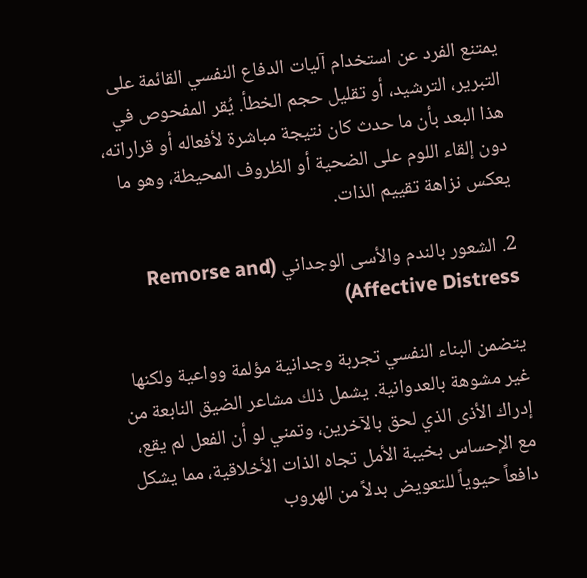يمتنع الفرد عن استخدام آليات الدفاع النفسي القائمة على التبرير، الترشيد، أو تقليل حجم الخطأ. يُقر المفحوص في هذا البعد بأن ما حدث كان نتيجة مباشرة لأفعاله أو قراراته، دون إلقاء اللوم على الضحية أو الظروف المحيطة، وهو ما يعكس نزاهة تقييم الذات.

2. الشعور بالندم والأسى الوجداني (Remorse and Affective Distress)

يتضمن البناء النفسي تجربة وجدانية مؤلمة وواعية ولكنها غير مشوهة بالعدوانية. يشمل ذلك مشاعر الضيق النابعة من إدراك الأذى الذي لحق بالآخرين، وتمني لو أن الفعل لم يقع، مع الإحساس بخيبة الأمل تجاه الذات الأخلاقية، مما يشكل دافعاً حيوياً للتعويض بدلاً من الهروب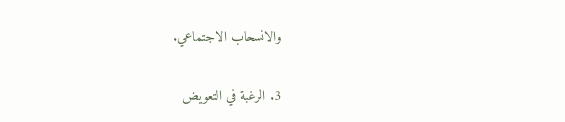والانسحاب الاجتماعي.

3. الرغبة في التعويض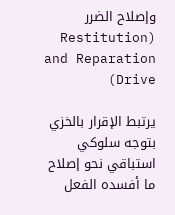وإصلاح الضرر (Restitution and Reparation Drive)

يرتبط الإقرار بالخزي بتوجه سلوكي استباقي نحو إصلاح ما أفسده الفعل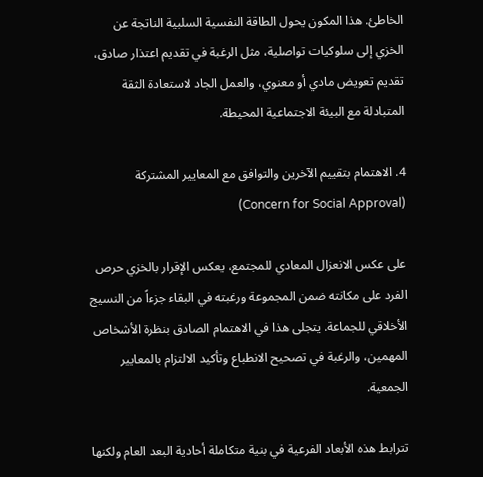الخاطئ. هذا المكون يحول الطاقة النفسية السلبية الناتجة عن الخزي إلى سلوكيات تواصلية، مثل الرغبة في تقديم اعتذار صادق، تقديم تعويض مادي أو معنوي، والعمل الجاد لاستعادة الثقة المتبادلة مع البيئة الاجتماعية المحيطة.

4. الاهتمام بتقييم الآخرين والتوافق مع المعايير المشتركة (Concern for Social Approval)

على عكس الانعزال المعادي للمجتمع، يعكس الإقرار بالخزي حرص الفرد على مكانته ضمن المجموعة ورغبته في البقاء جزءاً من النسيج الأخلاقي للجماعة. يتجلى هذا في الاهتمام الصادق بنظرة الأشخاص المهمين، والرغبة في تصحيح الانطباع وتأكيد الالتزام بالمعايير الجمعية.

تترابط هذه الأبعاد الفرعية في بنية متكاملة أحادية البعد العام ولكنها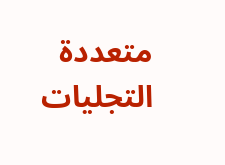متعددة التجليات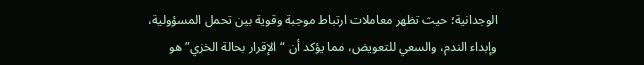الوجدانية؛ حيث تظهر معاملات ارتباط موجبة وقوية بين تحمل المسؤولية، وإبداء الندم، والسعي للتعويض، مما يؤكد أن “الإقرار بحالة الخزي” هو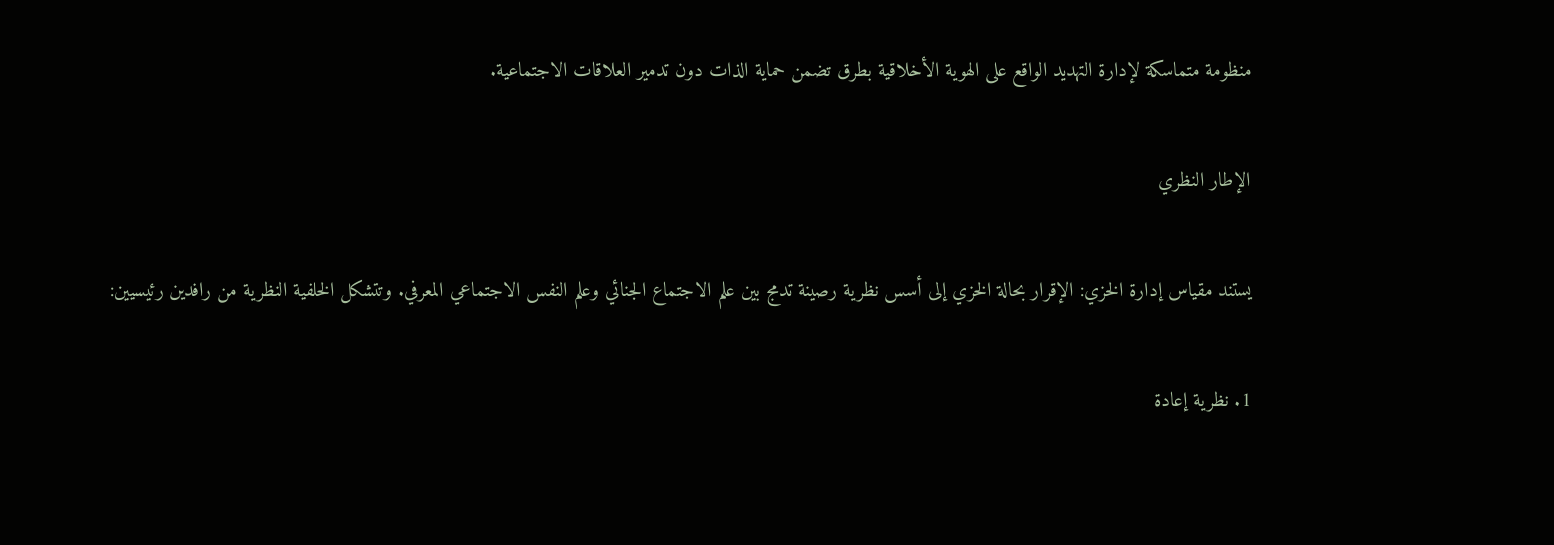منظومة متماسكة لإدارة التهديد الواقع على الهوية الأخلاقية بطرق تضمن حماية الذات دون تدمير العلاقات الاجتماعية.

الإطار النظري

يستند مقياس إدارة الخزي: الإقرار بحالة الخزي إلى أسس نظرية رصينة تدمج بين علم الاجتماع الجنائي وعلم النفس الاجتماعي المعرفي. وتتشكل الخلفية النظرية من رافدين رئيسيين:

1. نظرية إعادة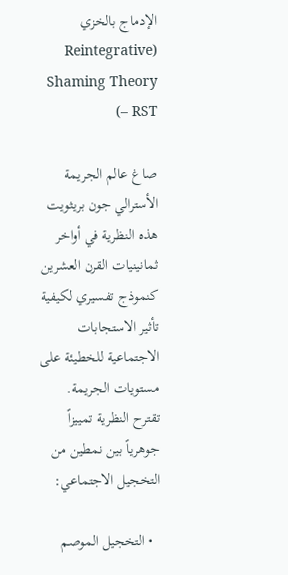الإدماج بالخزي (Reintegrative Shaming Theory – RST)

صاغ عالم الجريمة الأسترالي جون بريثويت هذه النظرية في أواخر ثمانينيات القرن العشرين كنموذج تفسيري لكيفية تأثير الاستجابات الاجتماعية للخطيئة على مستويات الجريمة. تقترح النظرية تمييزاً جوهرياً بين نمطين من التخجيل الاجتماعي:

  • التخجيل الموصم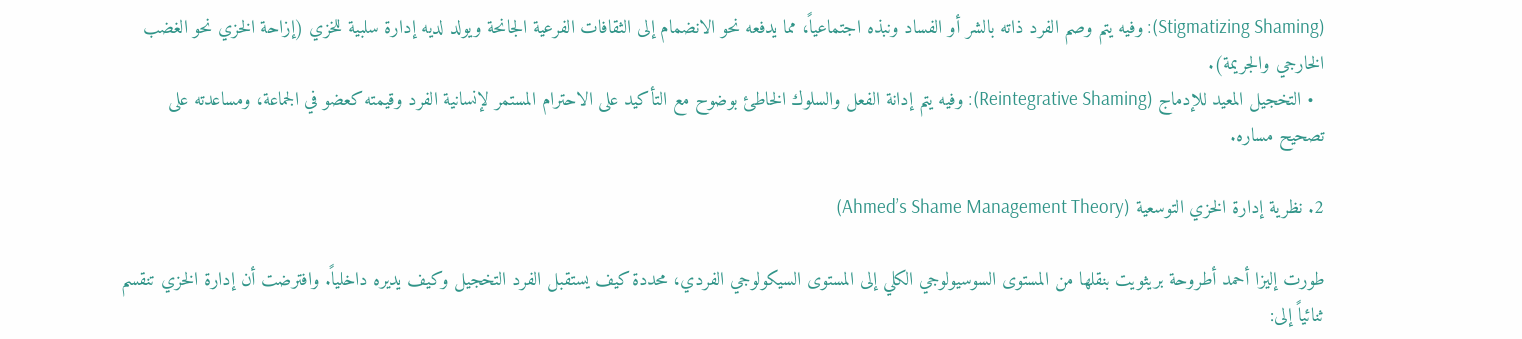(Stigmatizing Shaming): وفيه يتم وصم الفرد ذاته بالشر أو الفساد ونبذه اجتماعياً، مما يدفعه نحو الانضمام إلى الثقافات الفرعية الجانحة ويولد لديه إدارة سلبية للخزي (إزاحة الخزي نحو الغضب الخارجي والجريمة).
  • التخجيل المعيد للإدماج (Reintegrative Shaming): وفيه يتم إدانة الفعل والسلوك الخاطئ بوضوح مع التأكيد على الاحترام المستمر لإنسانية الفرد وقيمته كعضو في الجماعة، ومساعدته على تصحيح مساره.

2. نظرية إدارة الخزي التوسعية (Ahmed’s Shame Management Theory)

طورت إليزا أحمد أطروحة بريثويت بنقلها من المستوى السوسيولوجي الكلي إلى المستوى السيكولوجي الفردي، محددة كيف يستقبل الفرد التخجيل وكيف يديره داخلياً. وافترضت أن إدارة الخزي تنقسم ثنائياً إلى: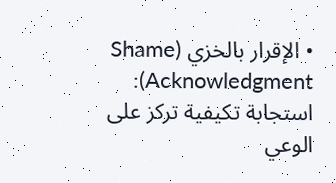• الإقرار بالخزي (Shame Acknowledgment): استجابة تكيفية تركز على الوعي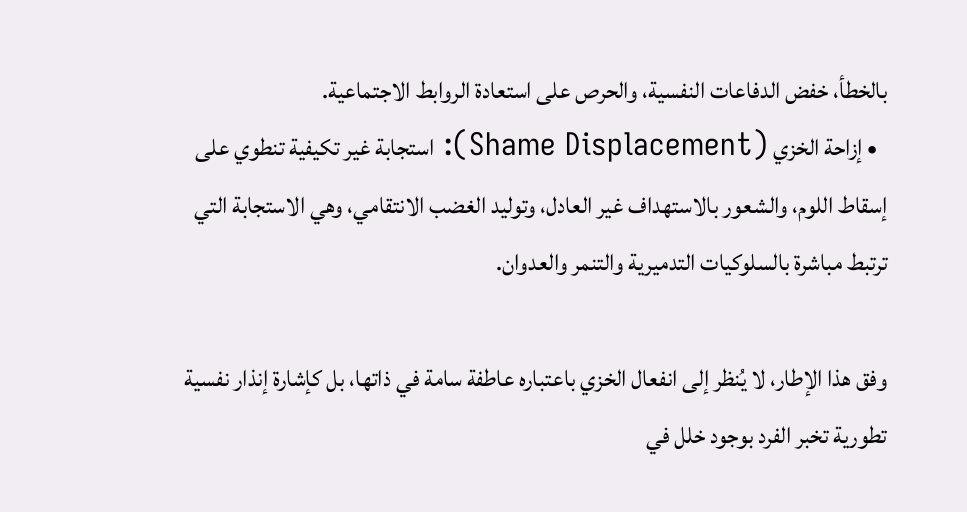بالخطأ، خفض الدفاعات النفسية، والحرص على استعادة الروابط الاجتماعية.
  • إزاحة الخزي (Shame Displacement): استجابة غير تكيفية تنطوي على إسقاط اللوم، والشعور بالاستهداف غير العادل، وتوليد الغضب الانتقامي، وهي الاستجابة التي ترتبط مباشرة بالسلوكيات التدميرية والتنمر والعدوان.

وفق هذا الإطار، لا يُنظر إلى انفعال الخزي باعتباره عاطفة سامة في ذاتها، بل كإشارة إنذار نفسية تطورية تخبر الفرد بوجود خلل في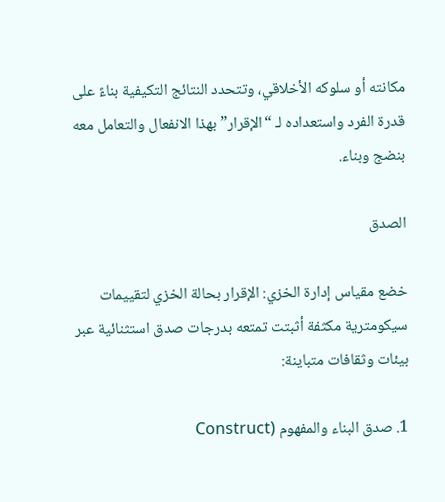مكانته أو سلوكه الأخلاقي، وتتحدد النتائج التكيفية بناءً على قدرة الفرد واستعداده لـ “الإقرار” بهذا الانفعال والتعامل معه بنضج وبناء.

الصدق

خضع مقياس إدارة الخزي: الإقرار بحالة الخزي لتقييمات سيكومترية مكثفة أثبتت تمتعه بدرجات صدق استثنائية عبر بيئات وثقافات متباينة:

1. صدق البناء والمفهوم (Construct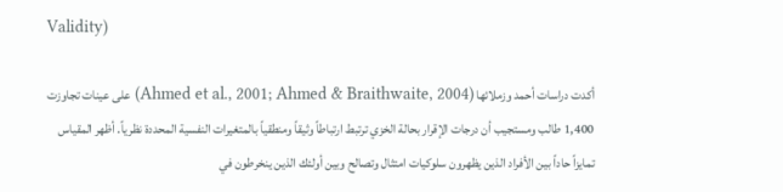Validity)

أكدت دراسات أحمد وزملائها (Ahmed et al., 2001; Ahmed & Braithwaite, 2004) على عينات تجاوزت 1,400 طالب ومستجيب أن درجات الإقرار بحالة الخزي ترتبط ارتباطاً وثيقاً ومنطقياً بالمتغيرات النفسية المحددة نظرياً. أظهر المقياس تمايزاً حاداً بين الأفراد الذين يظهرون سلوكيات امتثال وتصالح وبين أولئك الذين ينخرطون في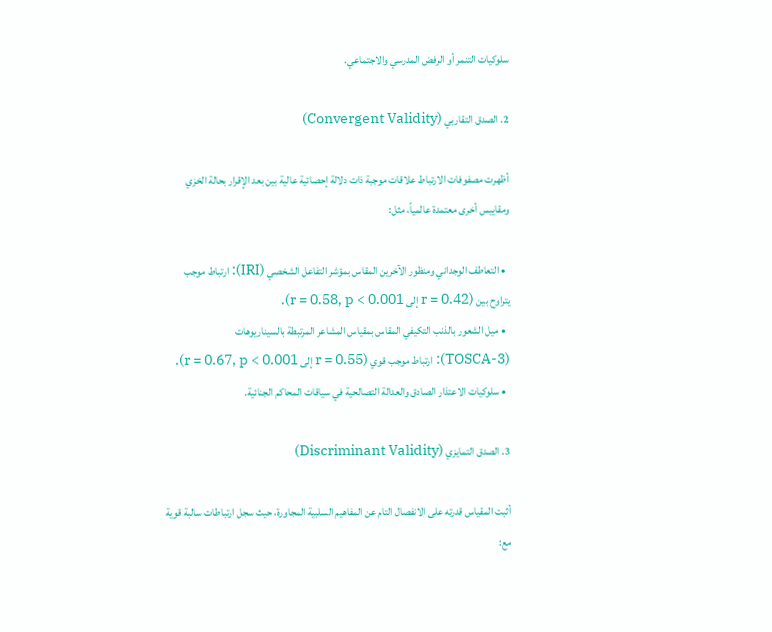سلوكيات التنمر أو الرفض المدرسي والاجتماعي.

2. الصدق التقاربي (Convergent Validity)

أظهرت مصفوفات الارتباط علاقات موجبة ذات دلالة إحصائية عالية بين بعد الإقرار بحالة الخزي ومقاييس أخرى معتمدة عالمياً، مثل:

  • التعاطف الوجداني ومنظور الآخرين المقاس بمؤشر التفاعل الشخصي (IRI): ارتباط موجب يتراوح بين (r = 0.42 إلى r = 0.58, p < 0.001).
  • ميل الشعور بالذنب التكيفي المقاس بمقياس المشاعر المرتبطة بالسيناريوهات (TOSCA-3): ارتباط موجب قوي (r = 0.55 إلى r = 0.67, p < 0.001).
  • سلوكيات الاعتذار الصادق والعدالة التصالحية في سياقات المحاكم الجنائية.

3. الصدق التمايزي (Discriminant Validity)

أثبت المقياس قدرته على الانفصال التام عن المفاهيم السلبية المجاورة، حيث سجل ارتباطات سالبة قوية مع: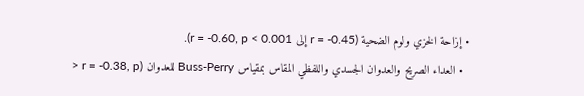• إزاحة الخزي ولوم الضحية (r = -0.45 إلى r = -0.60, p < 0.001).
  • العداء الصريح والعدوان الجسدي واللفظي المقاس بمقياس Buss-Perry للعدوان (r = -0.38, p <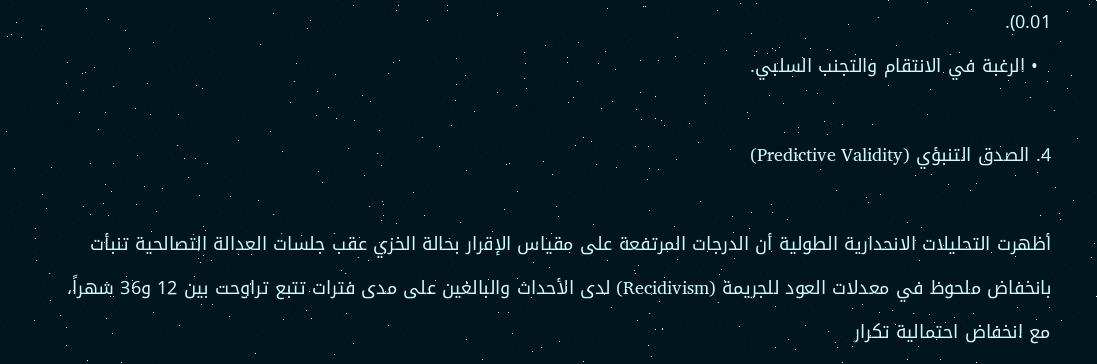0.01).
  • الرغبة في الانتقام والتجنب السلبي.

4. الصدق التنبؤي (Predictive Validity)

أظهرت التحليلات الانحدارية الطولية أن الدرجات المرتفعة على مقياس الإقرار بحالة الخزي عقب جلسات العدالة التصالحية تنبأت بانخفاض ملحوظ في معدلات العود للجريمة (Recidivism) لدى الأحداث والبالغين على مدى فترات تتبع تراوحت بين 12 و36 شهراً، مع انخفاض احتمالية تكرار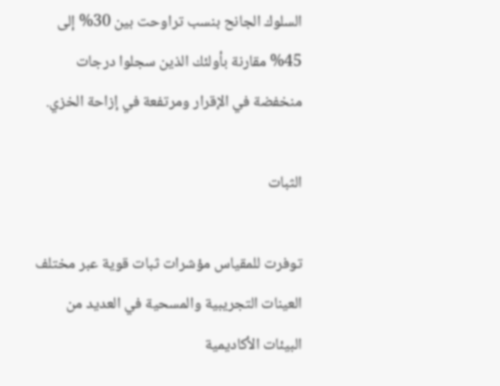السلوك الجانح بنسب تراوحت بين 30% إلى 45% مقارنة بأولئك الذين سجلوا درجات منخفضة في الإقرار ومرتفعة في إزاحة الخزي.

الثبات

توفرت للمقياس مؤشرات ثبات قوية عبر مختلف العينات التجريبية والمسحية في العديد من البيئات الأكاديمية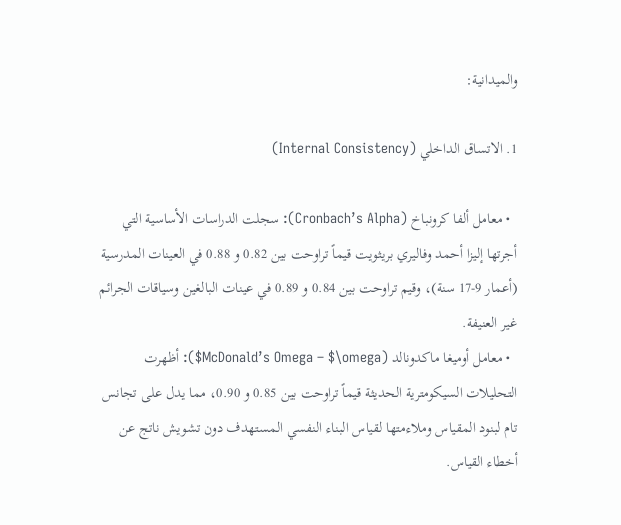والميدانية:

1. الاتساق الداخلي (Internal Consistency)

  • معامل ألفا كرونباخ (Cronbach’s Alpha): سجلت الدراسات الأساسية التي أجرتها إليزا أحمد وفاليري بريثويت قيماً تراوحت بين 0.82 و 0.88 في العينات المدرسية (أعمار 9-17 سنة)، وقيم تراوحت بين 0.84 و 0.89 في عينات البالغين وسياقات الجرائم غير العنيفة.
  • معامل أوميغا ماكدونالد (McDonald’s Omega – $\omega$): أظهرت التحليلات السيكومترية الحديثة قيماً تراوحت بين 0.85 و 0.90، مما يدل على تجانس تام لبنود المقياس وملاءمتها لقياس البناء النفسي المستهدف دون تشويش ناتج عن أخطاء القياس.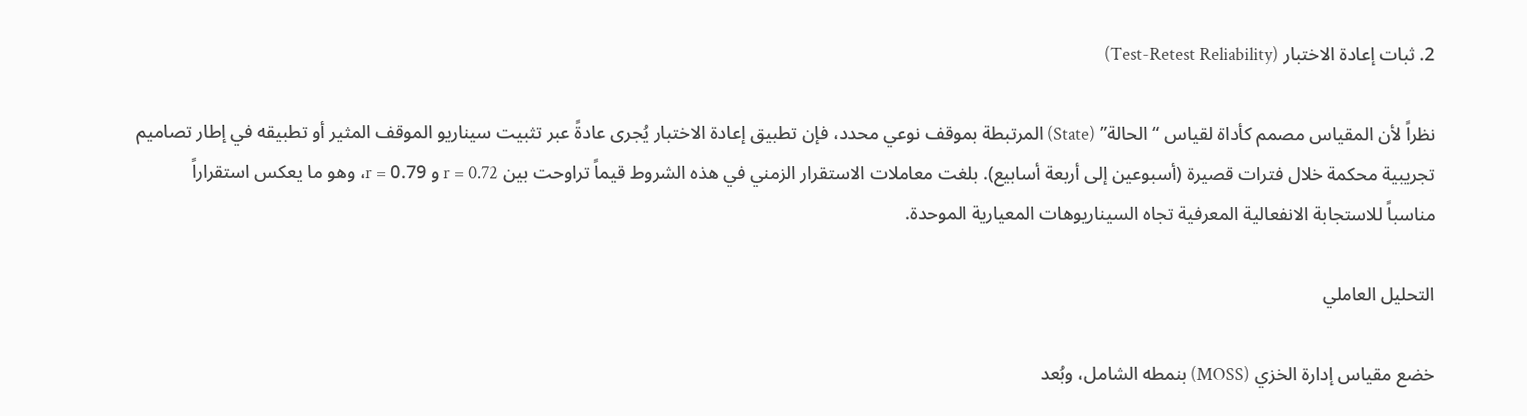2. ثبات إعادة الاختبار (Test-Retest Reliability)

نظراً لأن المقياس مصمم كأداة لقياس “الحالة” (State) المرتبطة بموقف نوعي محدد، فإن تطبيق إعادة الاختبار يُجرى عادةً عبر تثبيت سيناريو الموقف المثير أو تطبيقه في إطار تصاميم تجريبية محكمة خلال فترات قصيرة (أسبوعين إلى أربعة أسابيع). بلغت معاملات الاستقرار الزمني في هذه الشروط قيماً تراوحت بين r = 0.72 و r = 0.79، وهو ما يعكس استقراراً مناسباً للاستجابة الانفعالية المعرفية تجاه السيناريوهات المعيارية الموحدة.

التحليل العاملي

خضع مقياس إدارة الخزي (MOSS) بنمطه الشامل، وبُعد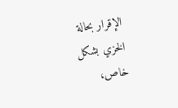الإقرار بحالة الخزي بشكل خاص،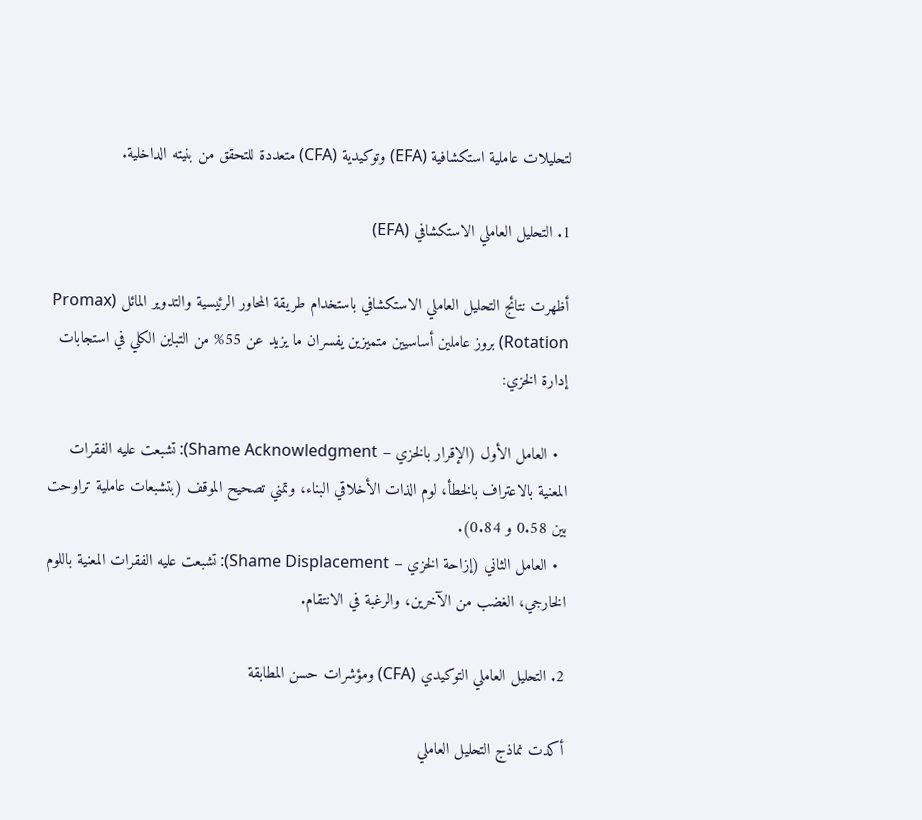لتحليلات عاملية استكشافية (EFA) وتوكيدية (CFA) متعددة للتحقق من بنيته الداخلية.

1. التحليل العاملي الاستكشافي (EFA)

أظهرت نتائج التحليل العاملي الاستكشافي باستخدام طريقة المحاور الرئيسية والتدوير المائل (Promax Rotation) بروز عاملين أساسيين متميزين يفسران ما يزيد عن 55% من التباين الكلي في استجابات إدارة الخزي:

  • العامل الأول (الإقرار بالخزي – Shame Acknowledgment): تشبعت عليه الفقرات المعنية بالاعتراف بالخطأ، لوم الذات الأخلاقي البناء، وتمني تصحيح الموقف (بتشبعات عاملية تراوحت بين 0.58 و 0.84).
  • العامل الثاني (إزاحة الخزي – Shame Displacement): تشبعت عليه الفقرات المعنية باللوم الخارجي، الغضب من الآخرين، والرغبة في الانتقام.

2. التحليل العاملي التوكيدي (CFA) ومؤشرات حسن المطابقة

أكدت نماذج التحليل العاملي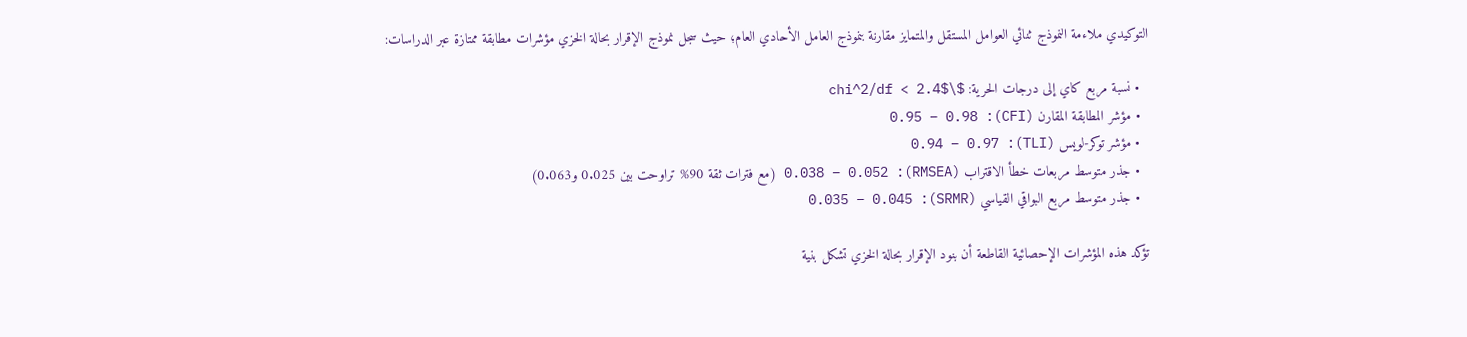التوكيدي ملاءمة النموذج ثنائي العوامل المستقل والمتمايز مقارنة بنموذج العامل الأحادي العام؛ حيث سجل نموذج الإقرار بحالة الخزي مؤشرات مطابقة ممتازة عبر الدراسات:

  • نسبة مربع كاي إلى درجات الحرية: $\chi^2/df < 2.4$
  • مؤشر المطابقة المقارن (CFI): 0.95 – 0.98
  • مؤشر توكر-لويس (TLI): 0.94 – 0.97
  • جذر متوسط مربعات خطأ الاقتراب (RMSEA): 0.038 – 0.052 (مع فترات ثقة 90% تراوحت بين 0.025 و0.063)
  • جذر متوسط مربع البواقي القياسي (SRMR): 0.035 – 0.045

تؤكد هذه المؤشرات الإحصائية القاطعة أن بنود الإقرار بحالة الخزي تشكل بنية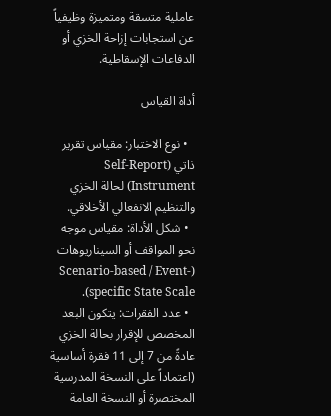عاملية متسقة ومتميزة وظيفياً عن استجابات إزاحة الخزي أو الدفاعات الإسقاطية.

أداة القياس

  • نوع الاختبار: مقياس تقرير ذاتي (Self-Report Instrument) لحالة الخزي والتنظيم الانفعالي الأخلاقي.
  • شكل الأداة: مقياس موجه نحو المواقف أو السيناريوهات (Scenario-based / Event-specific State Scale).
  • عدد الفقرات: يتكون البعد المخصص للإقرار بحالة الخزي عادةً من 7 إلى 11 فقرة أساسية (اعتماداً على النسخة المدرسية المختصرة أو النسخة العامة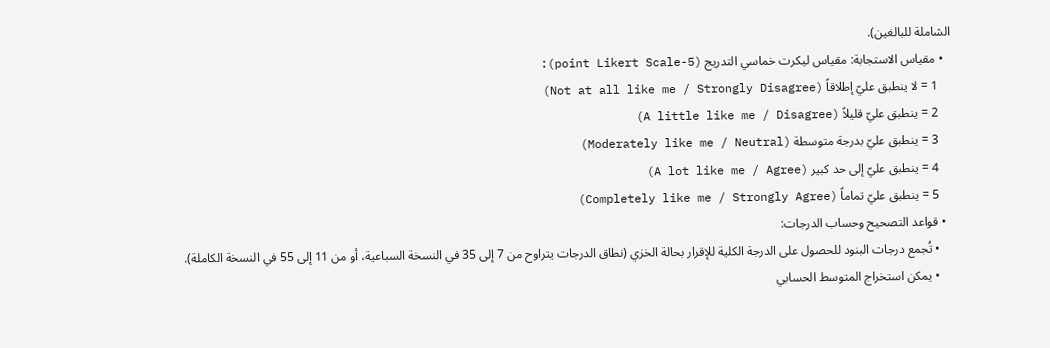الشاملة للبالغين).
  • مقياس الاستجابة: مقياس ليكرت خماسي التدريج (5-point Likert Scale):
    1 = لا ينطبق عليّ إطلاقاً (Not at all like me / Strongly Disagree)
    2 = ينطبق عليّ قليلاً (A little like me / Disagree)
    3 = ينطبق عليّ بدرجة متوسطة (Moderately like me / Neutral)
    4 = ينطبق عليّ إلى حد كبير (A lot like me / Agree)
    5 = ينطبق عليّ تماماً (Completely like me / Strongly Agree)
  • قواعد التصحيح وحساب الدرجات:
    • تُجمع درجات البنود للحصول على الدرجة الكلية للإقرار بحالة الخزي (نطاق الدرجات يتراوح من 7 إلى 35 في النسخة السباعية، أو من 11 إلى 55 في النسخة الكاملة).
    • يمكن استخراج المتوسط الحسابي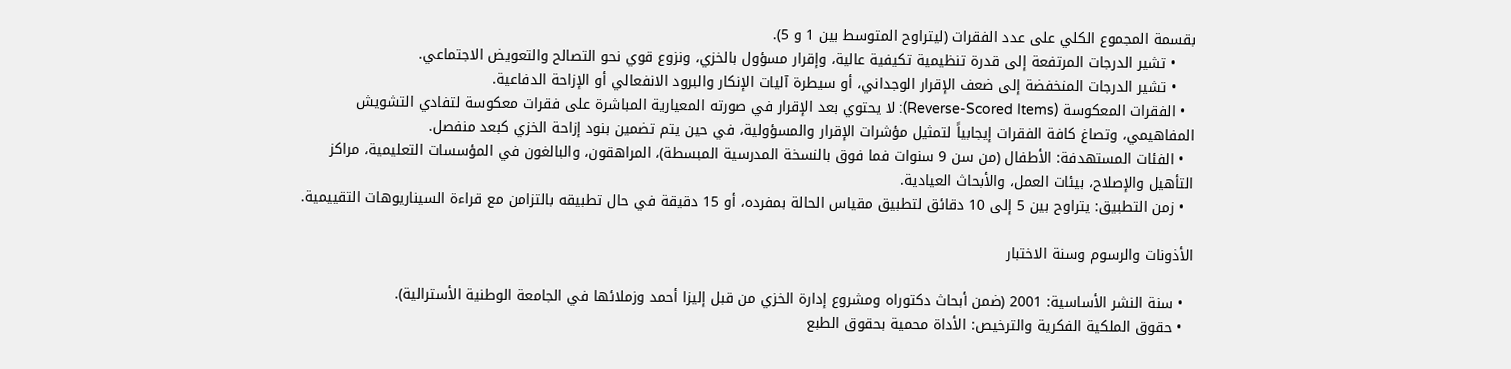بقسمة المجموع الكلي على عدد الفقرات (ليتراوح المتوسط بين 1 و 5).
    • تشير الدرجات المرتفعة إلى قدرة تنظيمية تكيفية عالية، وإقرار مسؤول بالخزي، ونزوع قوي نحو التصالح والتعويض الاجتماعي.
    • تشير الدرجات المنخفضة إلى ضعف الإقرار الوجداني، أو سيطرة آليات الإنكار والبرود الانفعالي أو الإزاحة الدفاعية.
  • الفقرات المعكوسة (Reverse-Scored Items): لا يحتوي بعد الإقرار في صورته المعيارية المباشرة على فقرات معكوسة لتفادي التشويش المفاهيمي، وتصاغ كافة الفقرات إيجابياً لتمثيل مؤشرات الإقرار والمسؤولية، في حين يتم تضمين بنود إزاحة الخزي كبعد منفصل.
  • الفئات المستهدفة: الأطفال (من سن 9 سنوات فما فوق بالنسخة المدرسية المبسطة)، المراهقون، والبالغون في المؤسسات التعليمية، مراكز التأهيل والإصلاح، بيئات العمل، والأبحاث العيادية.
  • زمن التطبيق: يتراوح بين 5 إلى 10 دقائق لتطبيق مقياس الحالة بمفرده، أو 15 دقيقة في حال تطبيقه بالتزامن مع قراءة السيناريوهات التقييمية.

الأذونات والرسوم وسنة الاختبار

  • سنة النشر الأساسية: 2001 (ضمن أبحاث دكتوراه ومشروع إدارة الخزي من قبل إليزا أحمد وزملائها في الجامعة الوطنية الأسترالية).
  • حقوق الملكية الفكرية والترخيص: الأداة محمية بحقوق الطبع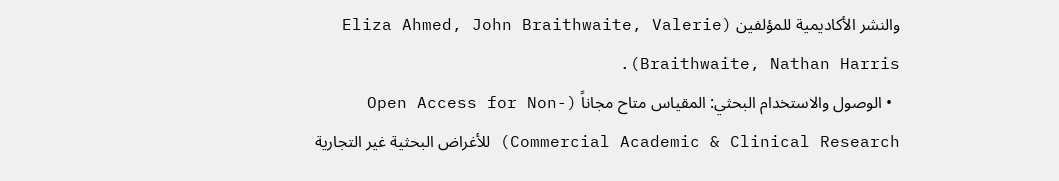والنشر الأكاديمية للمؤلفين (Eliza Ahmed, John Braithwaite, Valerie Braithwaite, Nathan Harris).
  • الوصول والاستخدام البحثي: المقياس متاح مجاناً (Open Access for Non-Commercial Academic & Clinical Research) للأغراض البحثية غير التجارية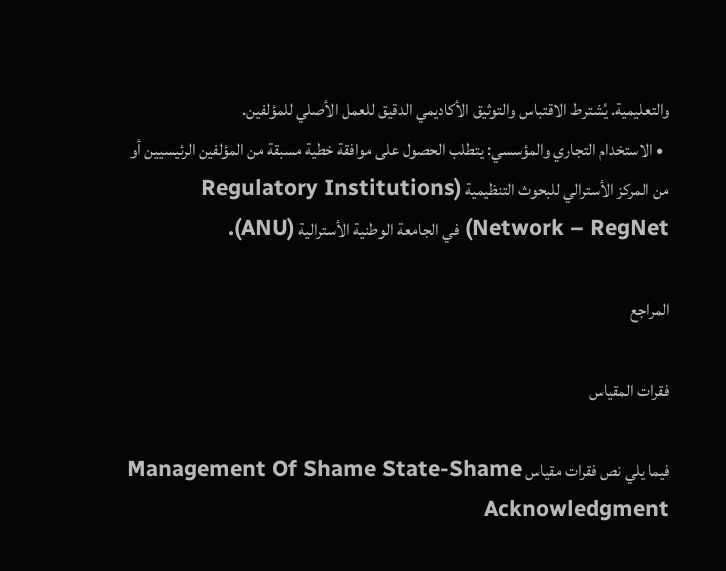والتعليمية. يُشترط الاقتباس والتوثيق الأكاديمي الدقيق للعمل الأصلي للمؤلفين.
  • الاستخدام التجاري والمؤسسي: يتطلب الحصول على موافقة خطية مسبقة من المؤلفين الرئيسيين أو من المركز الأسترالي للبحوث التنظيمية (Regulatory Institutions Network – RegNet) في الجامعة الوطنية الأسترالية (ANU).

المراجع

فقرات المقياس

فيما يلي نص فقرات مقياس Management Of Shame State-Shame Acknowledgment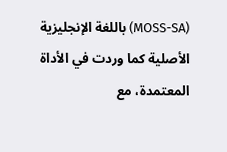(MOSS-SA) باللغة الإنجليزية الأصلية كما وردت في الأداة المعتمدة، مع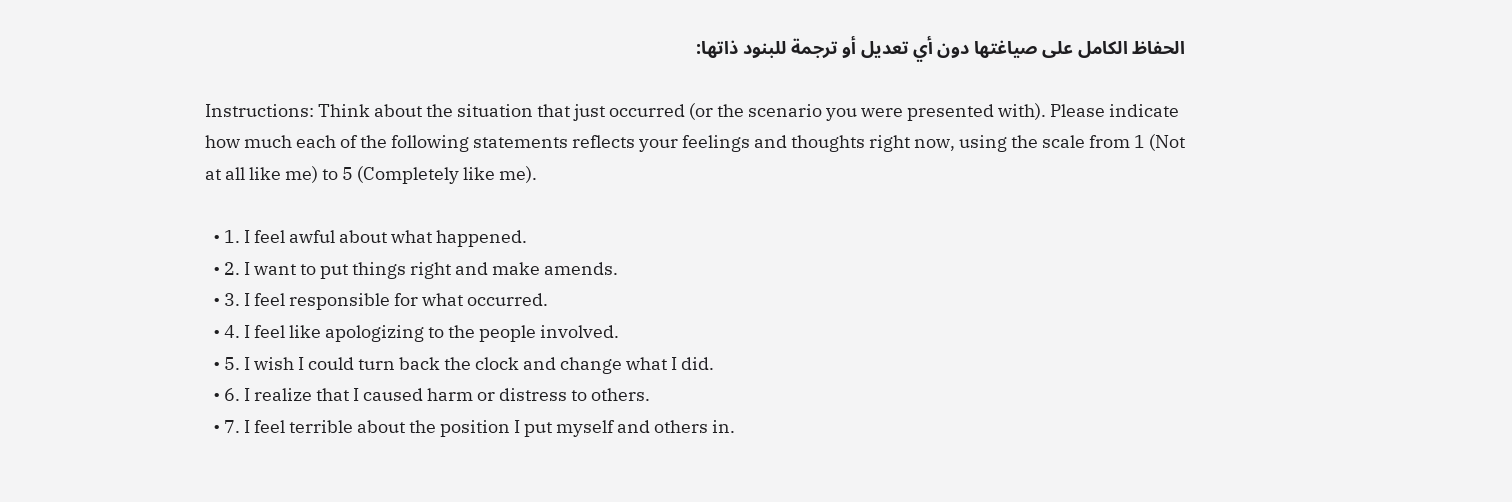الحفاظ الكامل على صياغتها دون أي تعديل أو ترجمة للبنود ذاتها:

Instructions: Think about the situation that just occurred (or the scenario you were presented with). Please indicate how much each of the following statements reflects your feelings and thoughts right now, using the scale from 1 (Not at all like me) to 5 (Completely like me).

  • 1. I feel awful about what happened.
  • 2. I want to put things right and make amends.
  • 3. I feel responsible for what occurred.
  • 4. I feel like apologizing to the people involved.
  • 5. I wish I could turn back the clock and change what I did.
  • 6. I realize that I caused harm or distress to others.
  • 7. I feel terrible about the position I put myself and others in.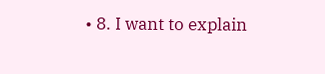• 8. I want to explain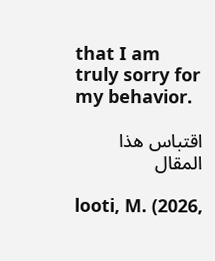that I am truly sorry for my behavior.

اقتباس هذا المقال

looti, M. (2026,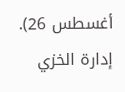أغسطس 26). إدارة الخزي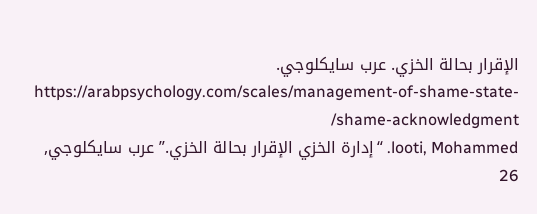الإقرار بحالة الخزي. عرب سايكلوجي. https://arabpsychology.com/scales/management-of-shame-state-shame-acknowledgment/
looti, Mohammed. “إدارة الخزي الإقرار بحالة الخزي.” عرب سايكلوجي, 26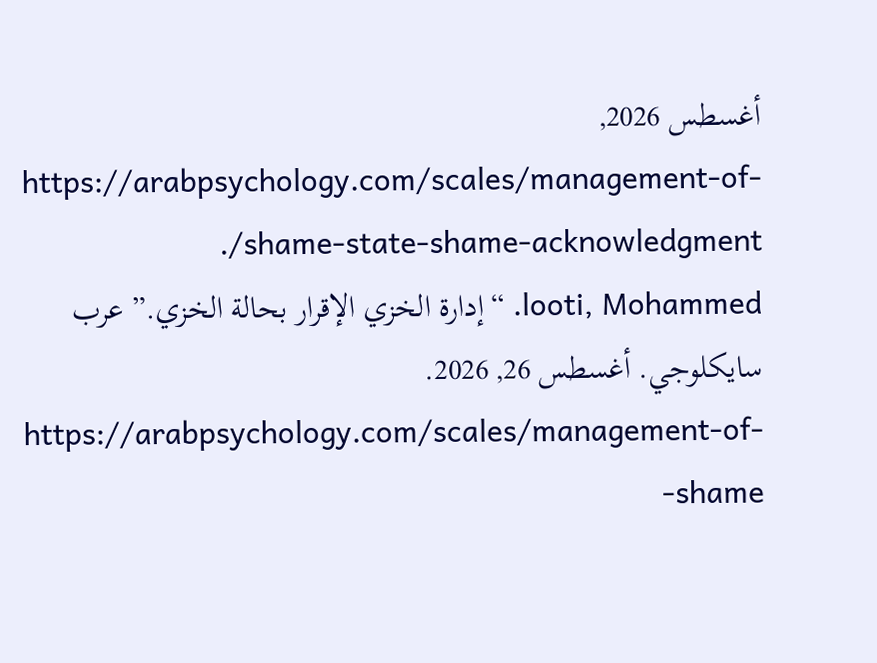أغسطس 2026, https://arabpsychology.com/scales/management-of-shame-state-shame-acknowledgment/.
looti, Mohammed. “إدارة الخزي الإقرار بحالة الخزي.” عرب سايكلوجي. أغسطس 26, 2026. https://arabpsychology.com/scales/management-of-shame-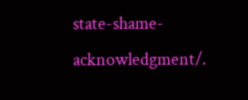state-shame-acknowledgment/.